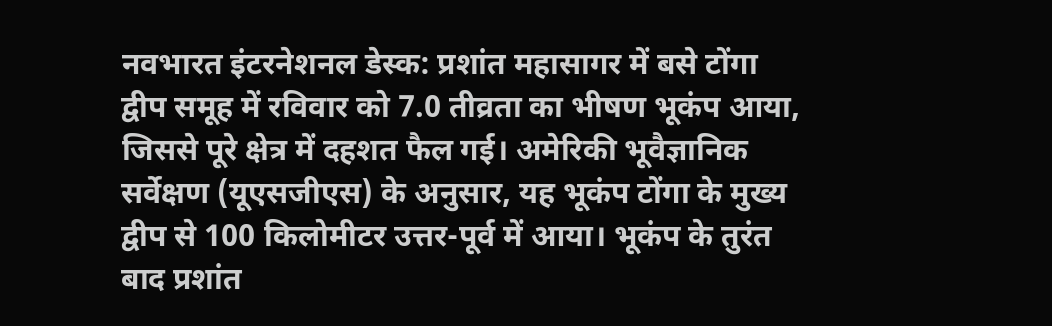नवभारत इंटरनेशनल डेस्क: प्रशांत महासागर में बसे टोंगा द्वीप समूह में रविवार को 7.0 तीव्रता का भीषण भूकंप आया, जिससे पूरे क्षेत्र में दहशत फैल गई। अमेरिकी भूवैज्ञानिक सर्वेक्षण (यूएसजीएस) के अनुसार, यह भूकंप टोंगा के मुख्य द्वीप से 100 किलोमीटर उत्तर-पूर्व में आया। भूकंप के तुरंत बाद प्रशांत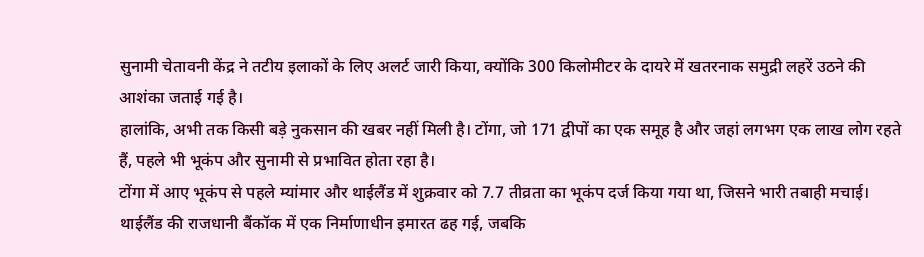सुनामी चेतावनी केंद्र ने तटीय इलाकों के लिए अलर्ट जारी किया, क्योंकि 300 किलोमीटर के दायरे में खतरनाक समुद्री लहरें उठने की आशंका जताई गई है।
हालांकि, अभी तक किसी बड़े नुकसान की खबर नहीं मिली है। टोंगा, जो 171 द्वीपों का एक समूह है और जहां लगभग एक लाख लोग रहते हैं, पहले भी भूकंप और सुनामी से प्रभावित होता रहा है।
टोंगा में आए भूकंप से पहले म्यांमार और थाईलैंड में शुक्रवार को 7.7 तीव्रता का भूकंप दर्ज किया गया था, जिसने भारी तबाही मचाई। थाईलैंड की राजधानी बैंकॉक में एक निर्माणाधीन इमारत ढह गई, जबकि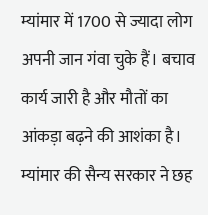म्यांमार में 1700 से ज्यादा लोग अपनी जान गंवा चुके हैं। बचाव कार्य जारी है और मौतों का आंकड़ा बढ़ने की आशंका है। म्यांमार की सैन्य सरकार ने छह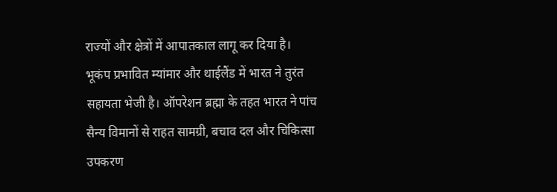राज्यों और क्षेत्रों में आपातकाल लागू कर दिया है।
भूकंप प्रभावित म्यांमार और थाईलैंड में भारत ने तुरंत सहायता भेजी है। ऑपरेशन ब्रह्मा के तहत भारत ने पांच सैन्य विमानों से राहत सामग्री, बचाव दल और चिकित्सा उपकरण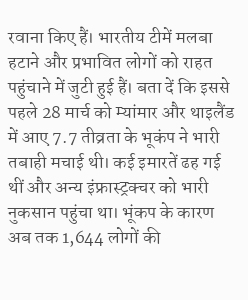रवाना किए हैं। भारतीय टीमें मलबा हटाने और प्रभावित लोगों को राहत पहुंचाने में जुटी हुई हैं। बता दें कि इससे पहले 28 मार्च को म्यांमार और थाइलैंड में आए 7.7 तीव्रता के भूकंप ने भारी तबाही मचाई थी। कई इमारतें ढह गई थीं और अन्य इंफ्रास्ट्रक्चर को भारी नुकसान पहुंचा था। भूंकप के कारण अब तक 1,644 लोगों की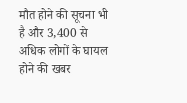मौत होने की सूचना भी है और 3,400 से अधिक लोगों के घायल होने की खबर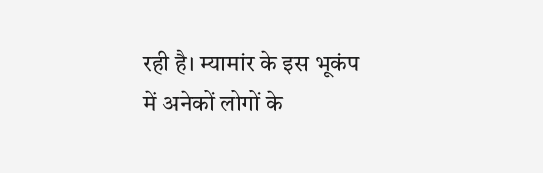रही है। म्यामांर के इस भूकंप में अनेकों लोगों के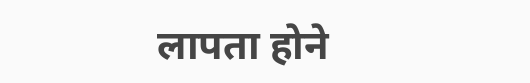लापता होने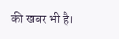की खबर भी है।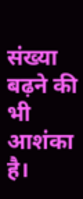संख्या बढ़ने की भी आशंका है।